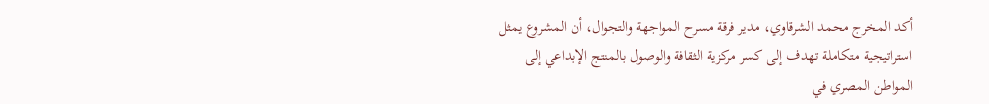أكد المخرج محمد الشرقاوي، مدير فرقة مسرح المواجهة والتجوال، أن المشروع يمثل استراتيجية متكاملة تهدف إلى كسر مركزية الثقافة والوصول بالمنتج الإبداعي إلى المواطن المصري في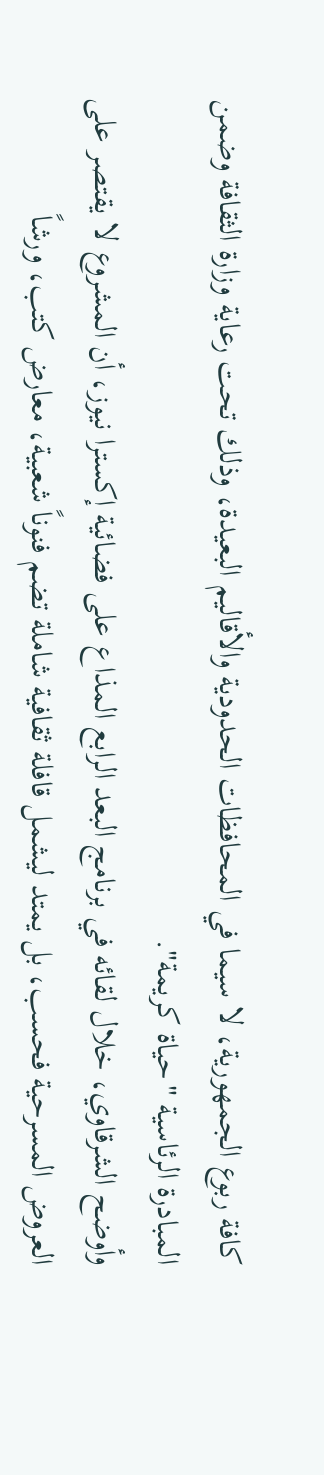كافة ربوع الجمهورية، لا سيما في المحافظات الحدودية والأقاليم البعيدة، وذلك تحت رعاية وزارة الثقافة وضمن المبادرة الرئاسية "حياة كريمة".
وأوضح الشرقاوي، خلال لقائه في برنامج البعد الرابع المذاع على فضائية إكسترا نيوز، أن المشروع لا يقتصر على العروض المسرحية فحسب، بل يمتد ليشمل قافلة ثقافية شاملة تضم فنوناً شعبية، معارض كتب، ورشاً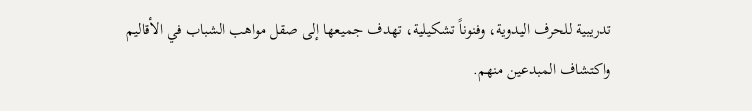تدريبية للحرف اليدوية، وفنوناً تشكيلية، تهدف جميعها إلى صقل مواهب الشباب في الأقاليم واكتشاف المبدعين منهم.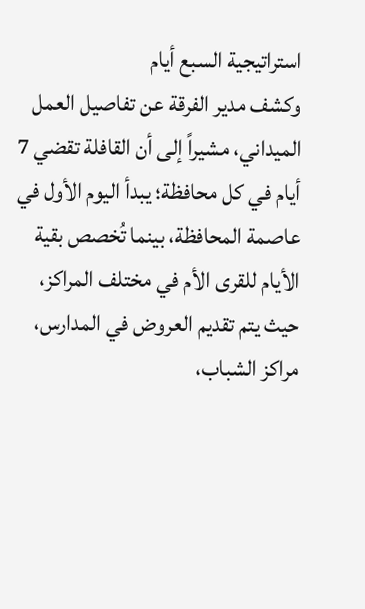استراتيجية السبع أيام
وكشف مدير الفرقة عن تفاصيل العمل الميداني، مشيراً إلى أن القافلة تقضي 7 أيام في كل محافظة؛ يبدأ اليوم الأول في عاصمة المحافظة، بينما تُخصص بقية الأيام للقرى الأم في مختلف المراكز، حيث يتم تقديم العروض في المدارس، مراكز الشباب،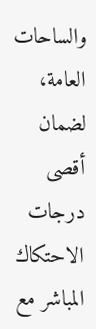والساحات العامة، لضمان أقصى درجات الاحتكاك المباشر مع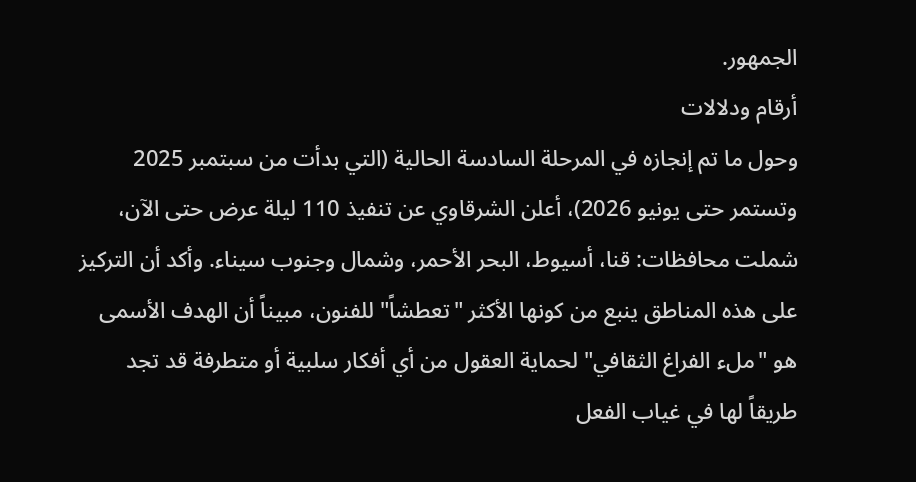الجمهور.
أرقام ودلالات
وحول ما تم إنجازه في المرحلة السادسة الحالية (التي بدأت من سبتمبر 2025 وتستمر حتى يونيو 2026)، أعلن الشرقاوي عن تنفيذ 110 ليلة عرض حتى الآن، شملت محافظات: قنا، أسيوط، البحر الأحمر، وشمال وجنوب سيناء. وأكد أن التركيز على هذه المناطق ينبع من كونها الأكثر "تعطشاً" للفنون، مبيناً أن الهدف الأسمى هو "ملء الفراغ الثقافي" لحماية العقول من أي أفكار سلبية أو متطرفة قد تجد طريقاً لها في غياب الفعل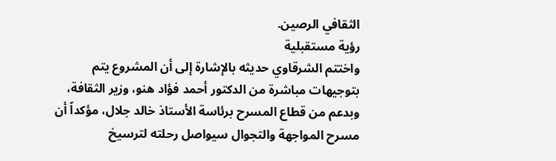الثقافي الرصين.
رؤية مستقبلية
واختتم الشرقاوي حديثه بالإشارة إلى أن المشروع يتم بتوجيهات مباشرة من الدكتور أحمد فؤاد هنو، وزير الثقافة، وبدعم من قطاع المسرح برئاسة الأستاذ خالد جلال، مؤكداً أن مسرح المواجهة والتجوال سيواصل رحلته لترسيخ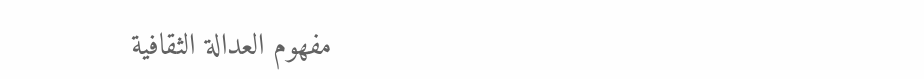مفهوم العدالة الثقافية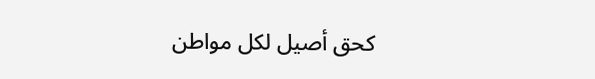كحق أصيل لكل مواطن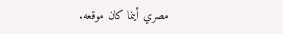مصري أينما كان موقعه.